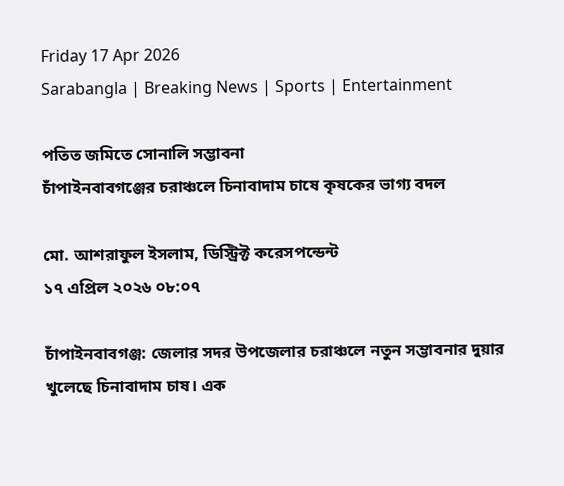Friday 17 Apr 2026
Sarabangla | Breaking News | Sports | Entertainment

পতিত জমিতে সোনালি সম্ভাবনা
চাঁপাইনবাবগঞ্জের চরাঞ্চলে চিনাবাদাম চাষে কৃষকের ভাগ্য বদল

মো. আশরাফুল ইসলাম, ডিস্ট্রিক্ট করেসপন্ডেন্ট
১৭ এপ্রিল ২০২৬ ০৮:০৭

চাঁপাইনবাবগঞ্জ: জেলার সদর উপজেলার চরাঞ্চলে নতুন সম্ভাবনার দুয়ার খুলেছে চিনাবাদাম চাষ। এক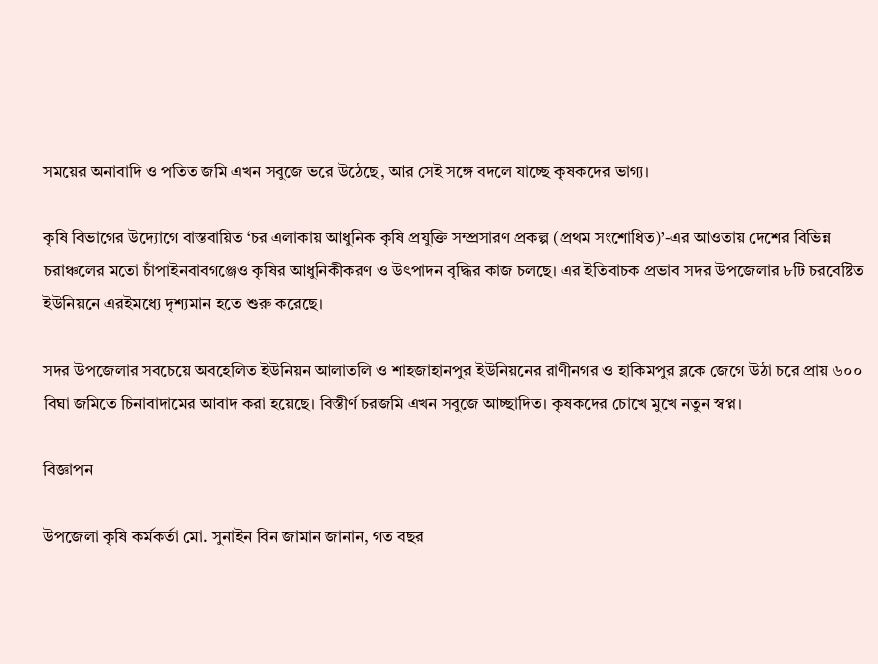সময়ের অনাবাদি ও পতিত জমি এখন সবুজে ভরে উঠেছে, আর সেই সঙ্গে বদলে যাচ্ছে কৃষকদের ভাগ্য।

কৃষি বিভাগের উদ্যোগে বাস্তবায়িত ‘চর এলাকায় আধুনিক কৃষি প্রযুক্তি সম্প্রসারণ প্রকল্প (প্রথম সংশোধিত)’-এর আওতায় দেশের বিভিন্ন চরাঞ্চলের মতো চাঁপাইনবাবগঞ্জেও কৃষির আধুনিকীকরণ ও উৎপাদন বৃদ্ধির কাজ চলছে। এর ইতিবাচক প্রভাব সদর উপজেলার ৮টি চরবেষ্টিত ইউনিয়নে এরইমধ্যে দৃশ্যমান হতে শুরু করেছে।

সদর উপজেলার সবচেয়ে অবহেলিত ইউনিয়ন আলাতলি ও শাহজাহানপুর ইউনিয়নের রাণীনগর ও হাকিমপুর ব্লকে জেগে উঠা চরে প্রায় ৬০০ বিঘা জমিতে চিনাবাদামের আবাদ করা হয়েছে। বিস্তীর্ণ চরজমি এখন সবুজে আচ্ছাদিত। কৃষকদের চোখে মুখে নতুন স্বপ্ন।

বিজ্ঞাপন

উপজেলা কৃষি কর্মকর্তা মো. সুনাইন বিন জামান জানান, গত বছর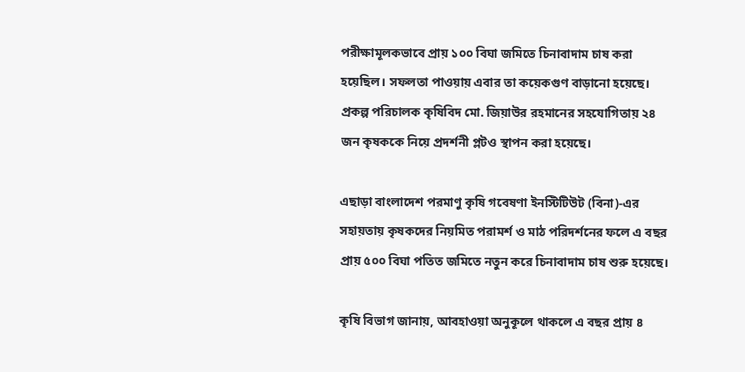পরীক্ষামূলকভাবে প্রায় ১০০ বিঘা জমিতে চিনাবাদাম চাষ করা হয়েছিল। সফলতা পাওয়ায় এবার তা কয়েকগুণ বাড়ানো হয়েছে। প্রকল্প পরিচালক কৃষিবিদ মো. জিয়াউর রহমানের সহযোগিতায় ২৪ জন কৃষককে নিয়ে প্রদর্শনী প্লটও স্থাপন করা হয়েছে।

এছাড়া বাংলাদেশ পরমাণু কৃষি গবেষণা ইনস্টিটিউট (বিনা)-এর সহায়তায় কৃষকদের নিয়মিত পরামর্শ ও মাঠ পরিদর্শনের ফলে এ বছর প্রায় ৫০০ বিঘা পতিত জমিতে নতুন করে চিনাবাদাম চাষ শুরু হয়েছে।

কৃষি বিভাগ জানায়, আবহাওয়া অনুকূলে থাকলে এ বছর প্রায় ৪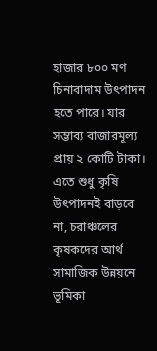হাজার ৮০০ মণ চিনাবাদাম উৎপাদন হতে পারে। যার সম্ভাব্য বাজারমূল্য প্রায় ২ কোটি টাকা। এতে শুধু কৃষি উৎপাদনই বাড়বে না, চরাঞ্চলের কৃষকদের আর্থ সামাজিক উন্নয়নে ভূমিকা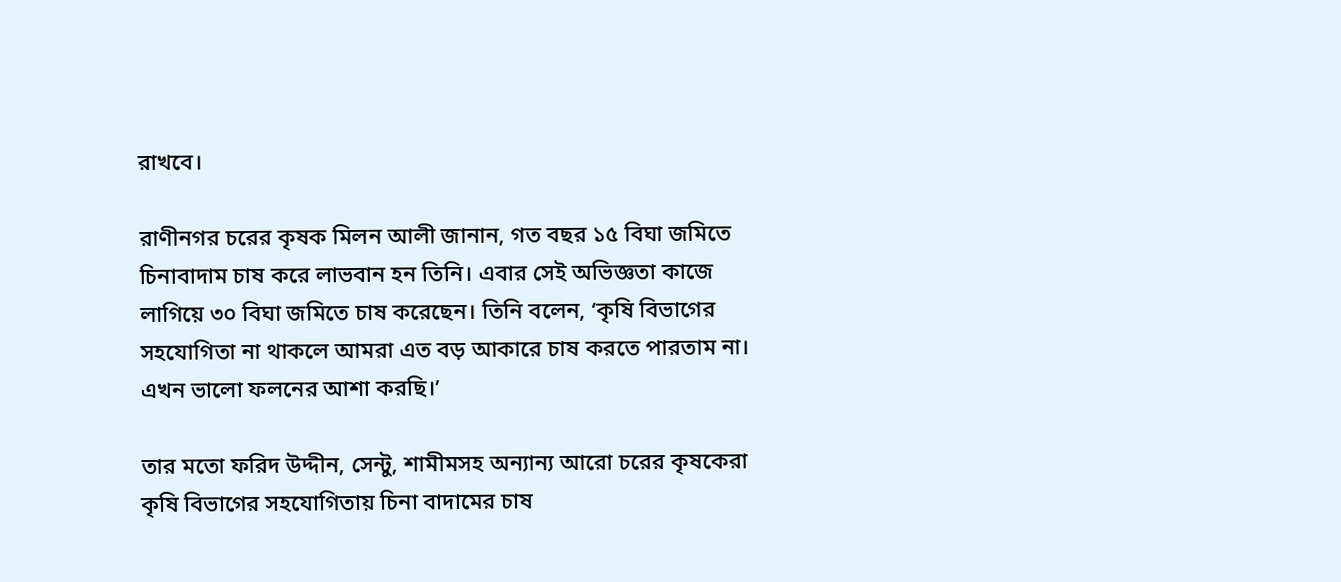রাখবে।

রাণীনগর চরের কৃষক মিলন আলী জানান, গত বছর ১৫ বিঘা জমিতে চিনাবাদাম চাষ করে লাভবান হন তিনি। এবার সেই অভিজ্ঞতা কাজে লাগিয়ে ৩০ বিঘা জমিতে চাষ করেছেন। তিনি বলেন, ‘কৃষি বিভাগের সহযোগিতা না থাকলে আমরা এত বড় আকারে চাষ করতে পারতাম না। এখন ভালো ফলনের আশা করছি।’

তার মতো ফরিদ উদ্দীন, সেন্টু, শামীমসহ অন্যান্য আরো চরের কৃষকেরা কৃষি বিভাগের সহযোগিতায় চিনা বাদামের চাষ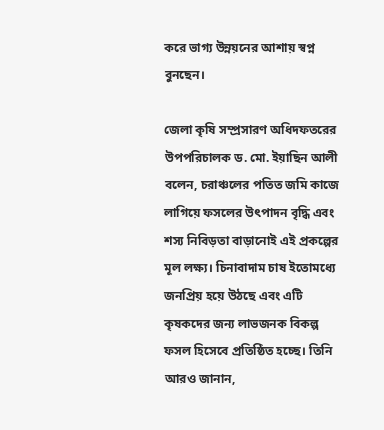করে ভাগ্য উন্নয়নের আশায় স্বপ্ন বুনছেন।

জেলা কৃষি সম্প্রসারণ অধিদফতরের উপপরিচালক ড. মো. ইয়াছিন আলী বলেন, চরাঞ্চলের পতিত জমি কাজে লাগিয়ে ফসলের উৎপাদন বৃদ্ধি এবং শস্য নিবিড়তা বাড়ানোই এই প্রকল্পের মূল লক্ষ্য। চিনাবাদাম চাষ ইতোমধ্যে জনপ্রিয় হয়ে উঠছে এবং এটি কৃষকদের জন্য লাভজনক বিকল্প ফসল হিসেবে প্রতিষ্ঠিত হচ্ছে। তিনি আরও জানান,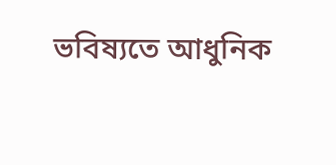ভবিষ্যতে আধুনিক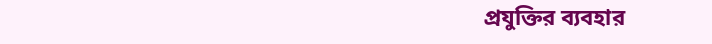প্রযুক্তির ব্যবহার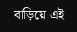বাড়িয়ে এই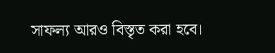সাফল্য আরও বিস্তৃত করা হবে।